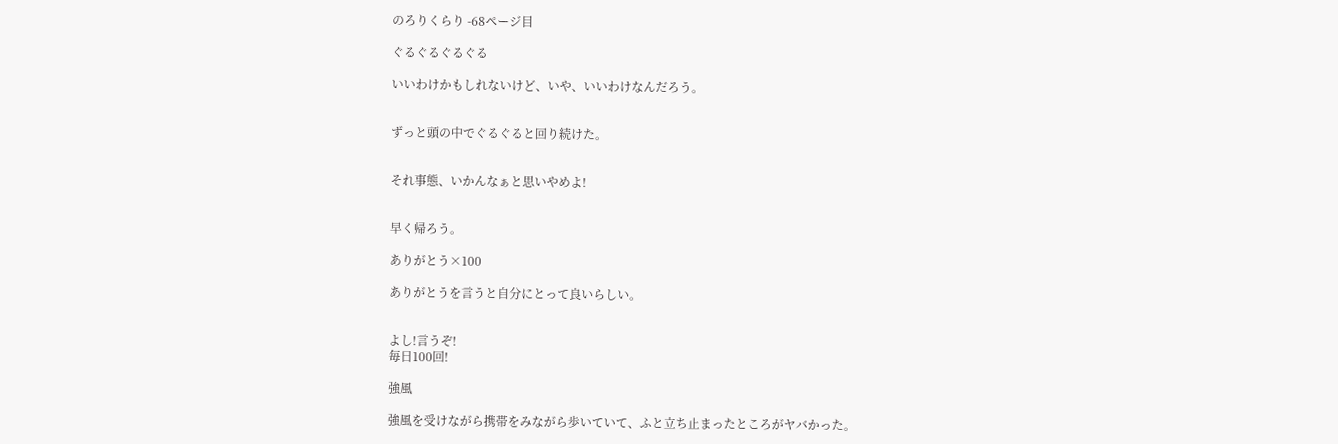のろりくらり -68ページ目

ぐるぐるぐるぐる

いいわけかもしれないけど、いや、いいわけなんだろう。


ずっと頭の中でぐるぐると回り続けた。


それ事態、いかんなぁと思いやめよ!


早く帰ろう。

ありがとう×100

ありがとうを言うと自分にとって良いらしい。


よし!言うぞ!
毎日100回!

強風

強風を受けながら携帯をみながら歩いていて、ふと立ち止まったところがヤバかった。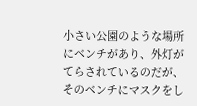小さい公園のような場所にベンチがあり、外灯がてらされているのだが、そのベンチにマスクをし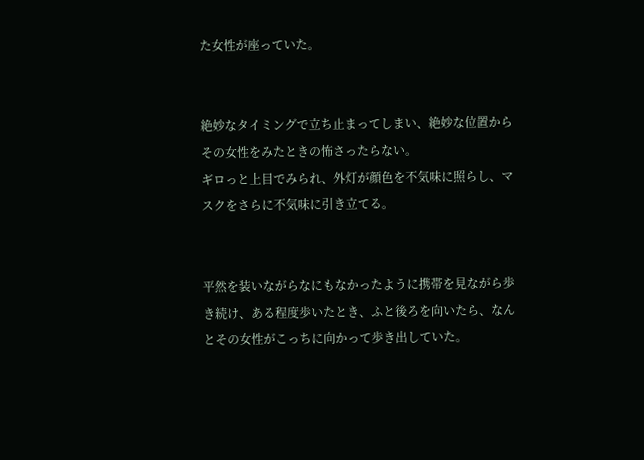た女性が座っていた。


絶妙なタイミングで立ち止まってしまい、絶妙な位置からその女性をみたときの怖さったらない。
ギロっと上目でみられ、外灯が顔色を不気味に照らし、マスクをさらに不気味に引き立てる。


平然を装いながらなにもなかったように携帯を見ながら歩き続け、ある程度歩いたとき、ふと後ろを向いたら、なんとその女性がこっちに向かって歩き出していた。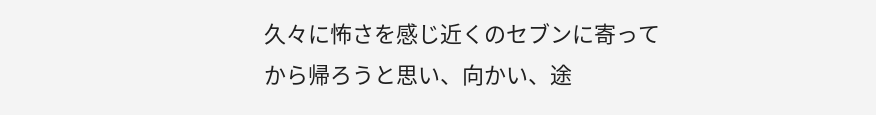久々に怖さを感じ近くのセブンに寄ってから帰ろうと思い、向かい、途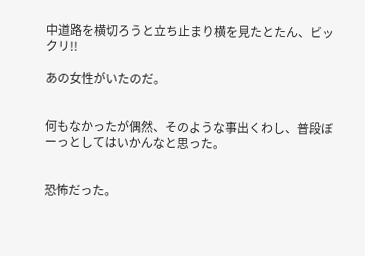中道路を横切ろうと立ち止まり横を見たとたん、ビックリ!!

あの女性がいたのだ。


何もなかったが偶然、そのような事出くわし、普段ぼーっとしてはいかんなと思った。


恐怖だった。